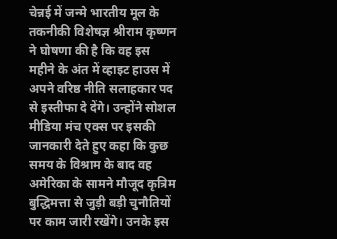चेन्नई में जन्मे भारतीय मूल के तकनीकी विशेषज्ञ श्रीराम कृष्णन ने घोषणा की है कि वह इस महीने के अंत में व्हाइट हाउस में अपने वरिष्ठ नीति सलाहकार पद से इस्तीफा दे देंगे। उन्होंने सोशल मीडिया मंच एक्स पर इसकी जानकारी देते हुए कहा कि कुछ समय के विश्राम के बाद वह अमेरिका के सामने मौजूद कृत्रिम बुद्धिमत्ता से जुड़ी बड़ी चुनौतियों पर काम जारी रखेंगे। उनके इस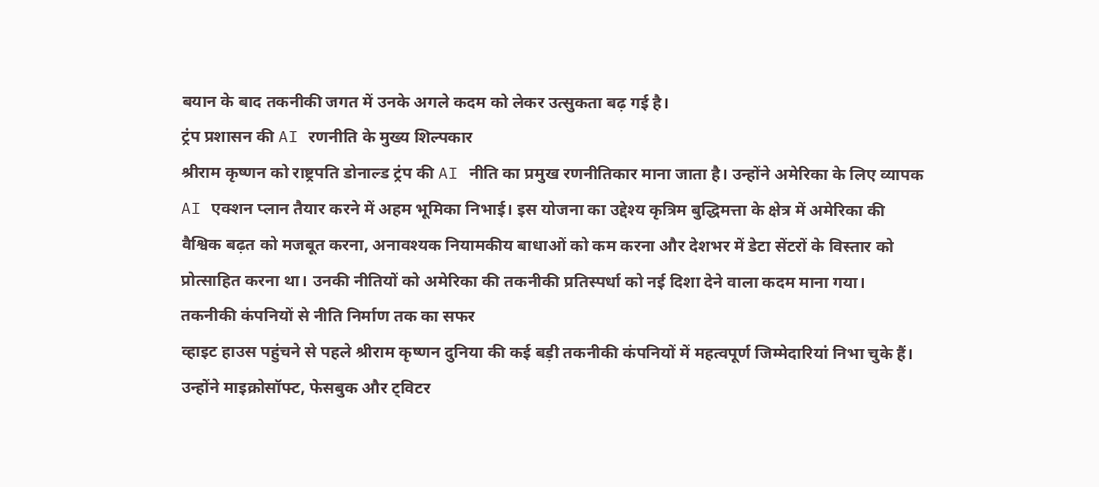बयान के बाद तकनीकी जगत में उनके अगले कदम को लेकर उत्सुकता बढ़ गई है।
ट्रंप प्रशासन की AI रणनीति के मुख्य शिल्पकार
श्रीराम कृष्णन को राष्ट्रपति डोनाल्ड ट्रंप की AI नीति का प्रमुख रणनीतिकार माना जाता है। उन्होंने अमेरिका के लिए व्यापक AI एक्शन प्लान तैयार करने में अहम भूमिका निभाई। इस योजना का उद्देश्य कृत्रिम बुद्धिमत्ता के क्षेत्र में अमेरिका की वैश्विक बढ़त को मजबूत करना, अनावश्यक नियामकीय बाधाओं को कम करना और देशभर में डेटा सेंटरों के विस्तार को प्रोत्साहित करना था। उनकी नीतियों को अमेरिका की तकनीकी प्रतिस्पर्धा को नई दिशा देने वाला कदम माना गया।
तकनीकी कंपनियों से नीति निर्माण तक का सफर
व्हाइट हाउस पहुंचने से पहले श्रीराम कृष्णन दुनिया की कई बड़ी तकनीकी कंपनियों में महत्वपूर्ण जिम्मेदारियां निभा चुके हैं। उन्होंने माइक्रोसॉफ्ट, फेसबुक और ट्विटर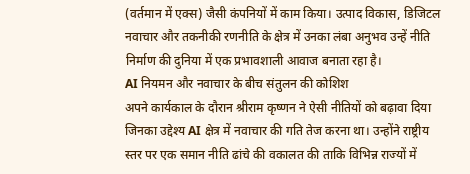(वर्तमान में एक्स) जैसी कंपनियों में काम किया। उत्पाद विकास, डिजिटल नवाचार और तकनीकी रणनीति के क्षेत्र में उनका लंबा अनुभव उन्हें नीति निर्माण की दुनिया में एक प्रभावशाली आवाज बनाता रहा है।
AI नियमन और नवाचार के बीच संतुलन की कोशिश
अपने कार्यकाल के दौरान श्रीराम कृष्णन ने ऐसी नीतियों को बढ़ावा दिया जिनका उद्देश्य AI क्षेत्र में नवाचार की गति तेज करना था। उन्होंने राष्ट्रीय स्तर पर एक समान नीति ढांचे की वकालत की ताकि विभिन्न राज्यों में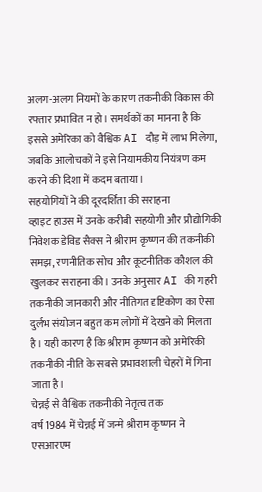अलग-अलग नियमों के कारण तकनीकी विकास की रफ्तार प्रभावित न हो। समर्थकों का मानना है कि इससे अमेरिका को वैश्विक AI दौड़ में लाभ मिलेगा, जबकि आलोचकों ने इसे नियामकीय नियंत्रण कम करने की दिशा में कदम बताया।
सहयोगियों ने की दूरदर्शिता की सराहना
व्हाइट हाउस में उनके करीबी सहयोगी और प्रौद्योगिकी निवेशक डेविड सैक्स ने श्रीराम कृष्णन की तकनीकी समझ, रणनीतिक सोच और कूटनीतिक कौशल की खुलकर सराहना की। उनके अनुसार AI की गहरी तकनीकी जानकारी और नीतिगत दृष्टिकोण का ऐसा दुर्लभ संयोजन बहुत कम लोगों में देखने को मिलता है। यही कारण है कि श्रीराम कृष्णन को अमेरिकी तकनीकी नीति के सबसे प्रभावशाली चेहरों में गिना जाता है।
चेन्नई से वैश्विक तकनीकी नेतृत्व तक
वर्ष 1984 में चेन्नई में जन्मे श्रीराम कृष्णन ने एसआरएम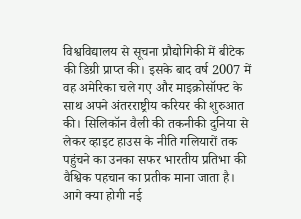विश्वविद्यालय से सूचना प्रौद्योगिकी में बीटेक की डिग्री प्राप्त की। इसके बाद वर्ष 2007 में वह अमेरिका चले गए और माइक्रोसॉफ्ट के साथ अपने अंतरराष्ट्रीय करियर की शुरुआत की। सिलिकॉन वैली की तकनीकी दुनिया से लेकर व्हाइट हाउस के नीति गलियारों तक पहुंचने का उनका सफर भारतीय प्रतिभा की वैश्विक पहचान का प्रतीक माना जाता है।
आगे क्या होगी नई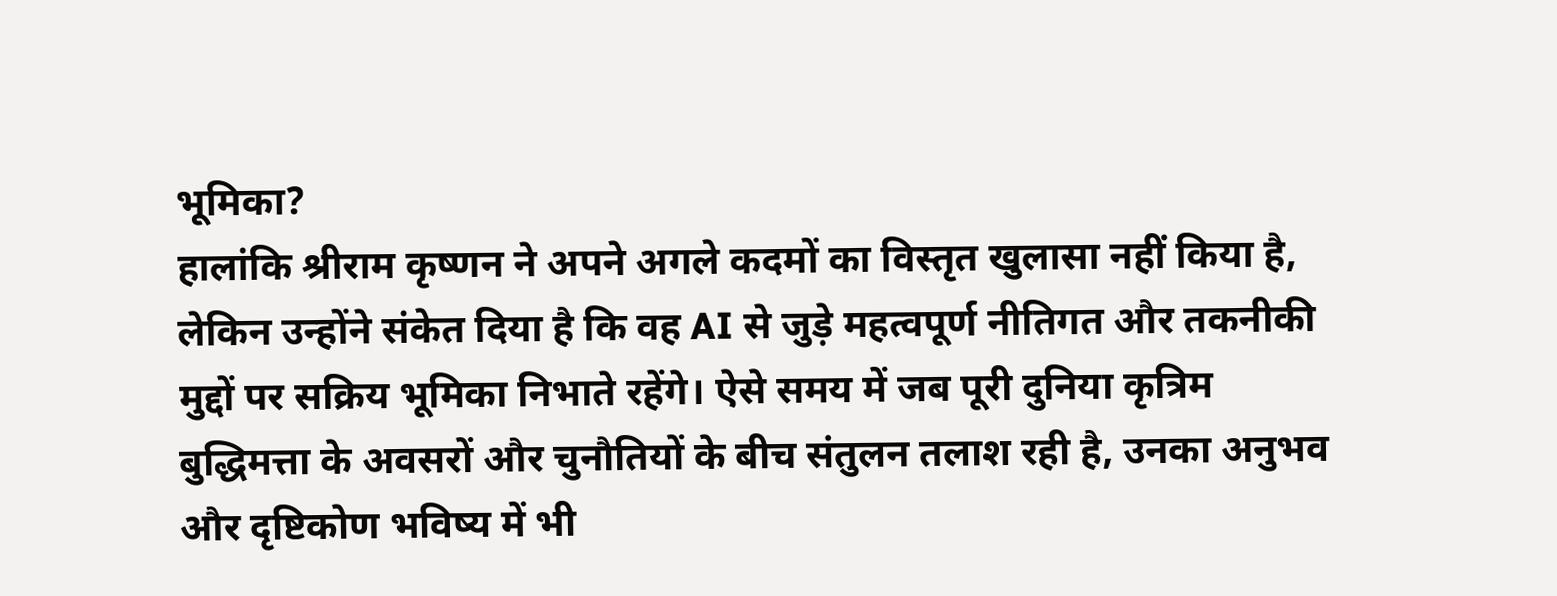भूमिका?
हालांकि श्रीराम कृष्णन ने अपने अगले कदमों का विस्तृत खुलासा नहीं किया है, लेकिन उन्होंने संकेत दिया है कि वह AI से जुड़े महत्वपूर्ण नीतिगत और तकनीकी मुद्दों पर सक्रिय भूमिका निभाते रहेंगे। ऐसे समय में जब पूरी दुनिया कृत्रिम बुद्धिमत्ता के अवसरों और चुनौतियों के बीच संतुलन तलाश रही है, उनका अनुभव और दृष्टिकोण भविष्य में भी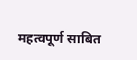महत्वपूर्ण साबित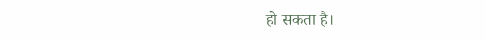हो सकता है।